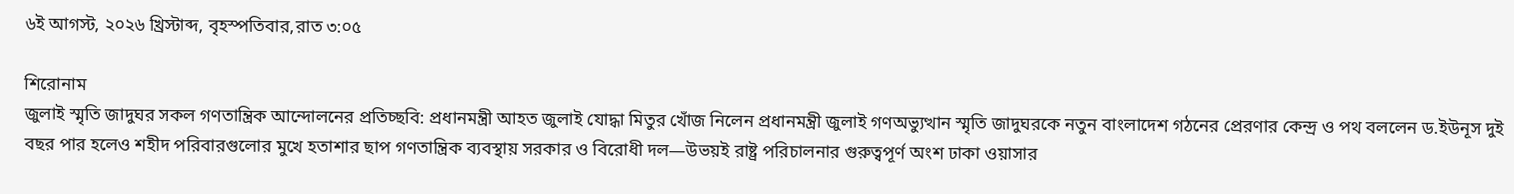৬ই আগস্ট, ২০২৬ খ্রিস্টাব্দ, বৃহস্পতিবার,রাত ৩:০৫

শিরোনাম
জুলাই স্মৃতি জাদুঘর সকল গণতান্ত্রিক আন্দোলনের প্রতিচ্ছবি: প্রধানমন্ত্রী আহত জুলাই যোদ্ধা মিতুর খোঁজ নিলেন প্রধানমন্ত্রী জুলাই গণঅভ্যুত্থান স্মৃতি জাদুঘরকে নতুন বাংলাদেশ গঠনের প্রেরণার কেন্দ্র ও পথ বললেন ড.ইউনূস দুই বছর পার হলেও শহীদ পরিবারগুলোর মুখে হতাশার ছাপ গণতান্ত্রিক ব্যবস্থায় সরকার ও বিরোধী দল—উভয়ই রাষ্ট্র পরিচালনার গুরুত্বপূর্ণ অংশ ঢাকা ওয়াসার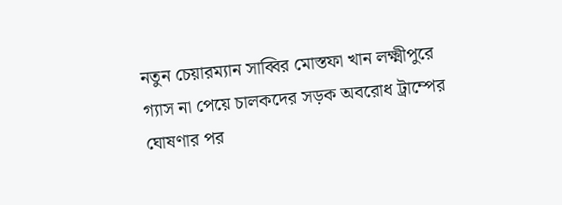নতুন চেয়ারম্যান সাব্বির মোস্তফা খান লক্ষ্মীপুরে গ্যাস না পেয়ে চালকদের সড়ক অবরোধ ট্রাম্পের ঘোষণার পর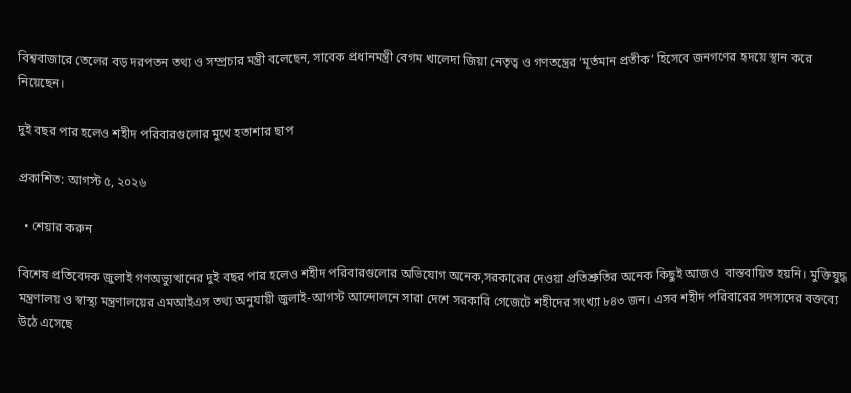বিশ্ববাজারে তেলের বড় দরপতন তথ্য ও সম্প্রচার মন্ত্রী বলেছেন, সাবেক প্রধানমন্ত্রী বেগম খালেদা জিয়া নেতৃত্ব ও গণতন্ত্রের ‘মূর্তমান প্রতীক’ হিসেবে জনগণের হৃদয়ে স্থান করে নিয়েছেন।

দুই বছর পার হলেও শহীদ পরিবারগুলোর মুখে হতাশার ছাপ

প্রকাশিত: আগস্ট ৫, ২০২৬

  • শেয়ার করুন

বিশেষ প্রতিবেদক জুলাই গণঅভ্যুত্থানের দুই বছর পার হলেও শহীদ পরিবারগুলোর অভিযোগ অনেক,সরকারের দেওয়া প্রতিশ্রুতির অনেক কিছুই আজও  বাস্তবায়িত হয়নি। মুক্তিযুদ্ধ মন্ত্রণালয় ও স্বাস্থ্য মন্ত্রণালয়ের এমআইএস তথ্য অনুযায়ী জুলাই-আগস্ট আন্দোলনে সারা দেশে সরকারি গেজেটে শহীদের সংখ্যা ৮৪৩ জন। এসব শহীদ পরিবারের সদস্যদের বক্তব্যে উঠে এসেছে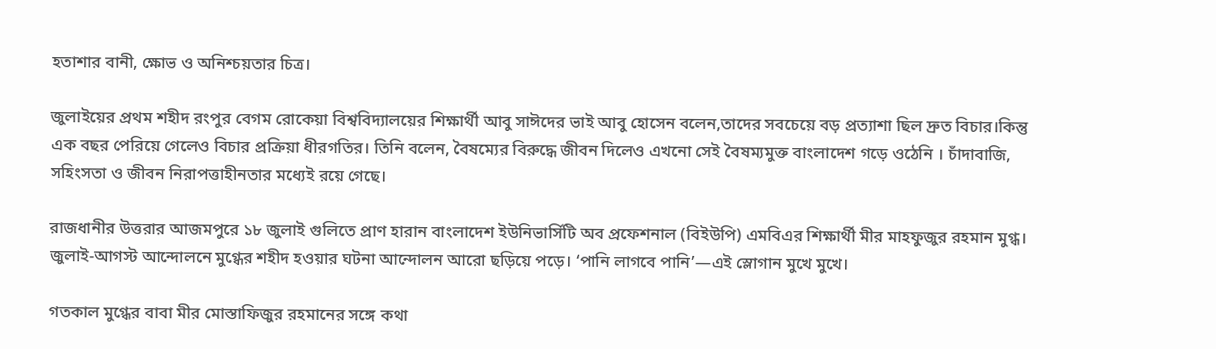হতাশার বানী, ক্ষোভ ও অনিশ্চয়তার চিত্র।

জুলাইয়ের প্রথম শহীদ রংপুর বেগম রোকেয়া বিশ্ববিদ্যালয়ের শিক্ষার্থী আবু সাঈদের ভাই আবু হোসেন বলেন,তাদের সবচেয়ে বড় প্রত্যাশা ছিল দ্রুত বিচার।কিন্তু এক বছর পেরিয়ে গেলেও বিচার প্রক্রিয়া ধীরগতির। তিনি বলেন, বৈষম্যের বিরুদ্ধে জীবন দিলেও এখনো সেই বৈষম্যমুক্ত বাংলাদেশ গড়ে ওঠেনি । চাঁদাবাজি, সহিংসতা ও জীবন নিরাপত্তাহীনতার মধ্যেই রয়ে গেছে।

রাজধানীর উত্তরার আজমপুরে ১৮ জুলাই গুলিতে প্রাণ হারান বাংলাদেশ ইউনিভার্সিটি অব প্রফেশনাল (বিইউপি) এমবিএর শিক্ষার্থী মীর মাহফুজুর রহমান মুগ্ধ। জুলাই-আগস্ট আন্দোলনে মুগ্ধের শহীদ হওয়ার ঘটনা আন্দোলন আরো ছড়িয়ে পড়ে। ‘পানি লাগবে পানি’—এই স্লোগান মুখে মুখে।

গতকাল মুগ্ধের বাবা মীর মোস্তাফিজুর রহমানের সঙ্গে কথা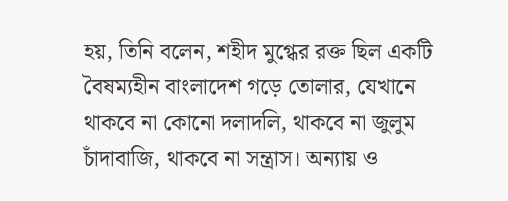হয়, তিনি বলেন, শহীদ মুগ্ধের রক্ত ছিল একটি বৈষম্যহীন বাংলাদেশ গড়ে তোলার, যেখানে থাকবে না কোনো দলাদলি, থাকবে না জুলুম চাঁদাবাজি, থাকবে না সন্ত্রাস। অন্যায় ও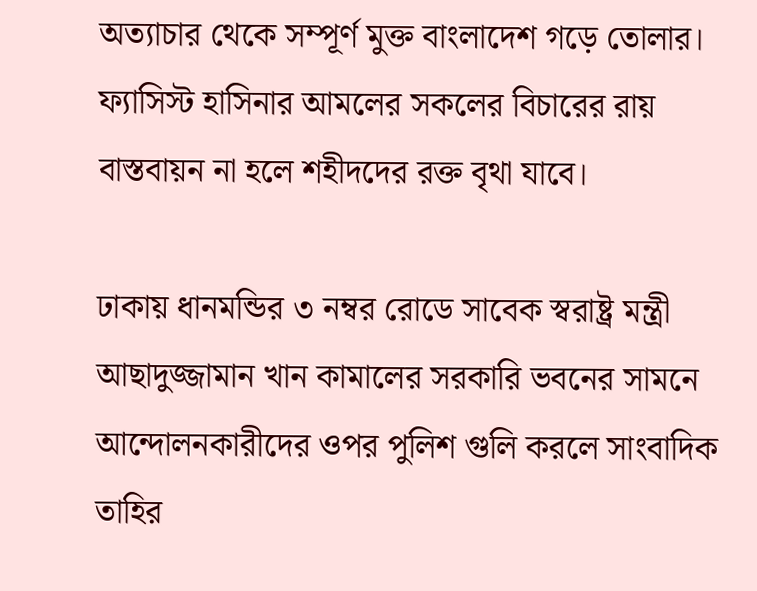অত্যাচার থেকে সম্পূর্ণ মুক্ত বাংলাদেশ গড়ে তোলার। ফ্যাসিস্ট হাসিনার আমলের সকলের বিচারের রায় বাস্তবায়ন না হলে শহীদদের রক্ত বৃথা যাবে।

ঢাকায় ধানমন্ডির ৩ নম্বর রোডে সাবেক স্বরাষ্ট্র মন্ত্রী আছাদুজ্জামান খান কামালের সরকারি ভবনের সামনে আন্দোলনকারীদের ওপর পুলিশ গুলি করলে সাংবাদিক তাহির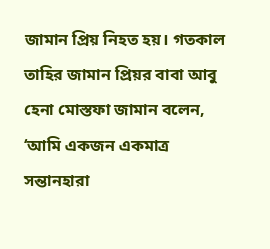জামান প্রিয় নিহত হয়। গতকাল তাহির জামান প্রিয়র বাবা আবু হেনা মোস্তফা জামান বলেন, ‘আমি একজন একমাত্র সন্তানহারা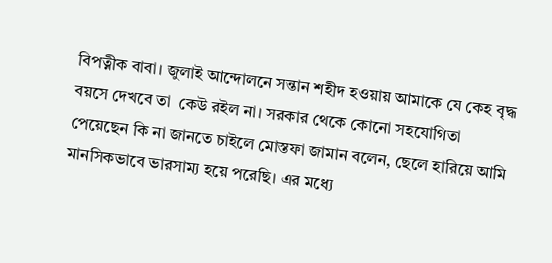বিপত্নীক বাবা। জুলাই আন্দোলনে সন্তান শহীদ হওয়ায় আমাকে যে কেহ বৃদ্ধ বয়সে দেখবে তা  কেউ রইল না। সরকার থেকে কোনো সহযোগিতা পেয়েছেন কি না জানতে চাইলে মোস্তফা জামান বলেন, ছেলে হারিয়ে আমি মানসিকভাবে ভারসাম্য হয়ে পরেছি। এর মধ্যে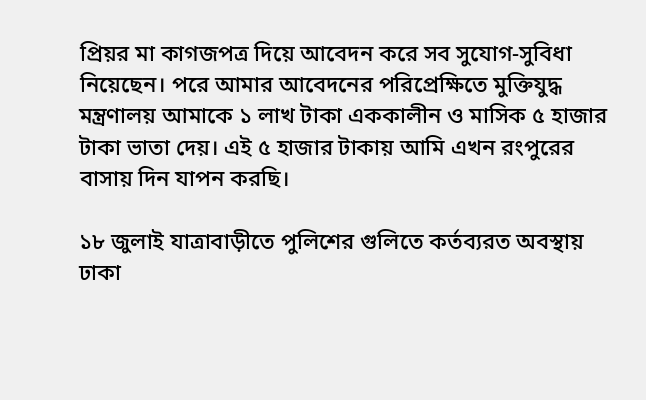প্রিয়র মা কাগজপত্র দিয়ে আবেদন করে সব সুযোগ-সুবিধা নিয়েছেন। পরে আমার আবেদনের পরিপ্রেক্ষিতে মুক্তিযুদ্ধ মন্ত্রণালয় আমাকে ১ লাখ টাকা এককালীন ও মাসিক ৫ হাজার টাকা ভাতা দেয়। এই ৫ হাজার টাকায় আমি এখন রংপুরের বাসায় দিন যাপন করছি।

১৮ জুলাই যাত্রাবাড়ীতে পুলিশের গুলিতে কর্তব্যরত অবস্থায় ঢাকা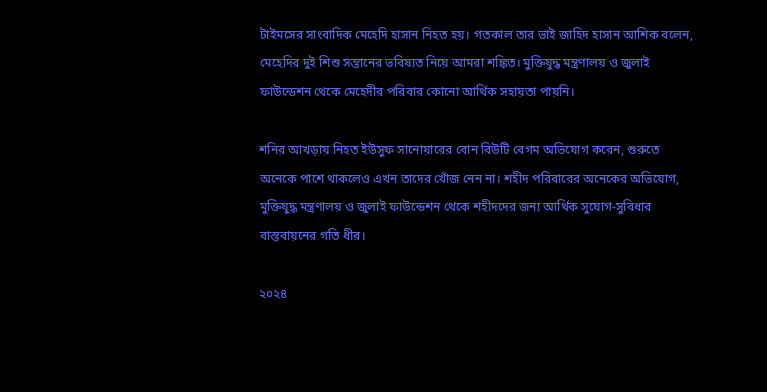টাইমসের সাংবাদিক মেহেদি হাসান নিহত হয়। গতকাল তার ভাই জাহিদ হাসান আশিক বলেন, মেহেদির দুই শিশু সন্তানের ভবিষ্যত নিয়ে আমরা শঙ্কিত। মুক্তিযুদ্ধ মন্ত্রণালয় ও জুলাই ফাউন্ডেশন থেকে মেহেদীর পরিবার কোনো আর্থিক সহায়তা পায়নি।

শনির আখড়ায় নিহত ইউসুফ সানোয়ারের বোন বিউটি বেগম অভিযোগ করেন, শুরুতে অনেকে পাশে থাকলেও এখন তাদের খোঁজ নেন না। শহীদ পরিবারের অনেকের অভিযোগ, মুক্তিযুদ্ধ মন্ত্রণালয় ও জুলাই ফাউন্ডেশন থেকে শহীদদের জন্য আর্থিক সুযোগ-সুবিধার বাস্তবায়নের গতি ধীর।

২০২৪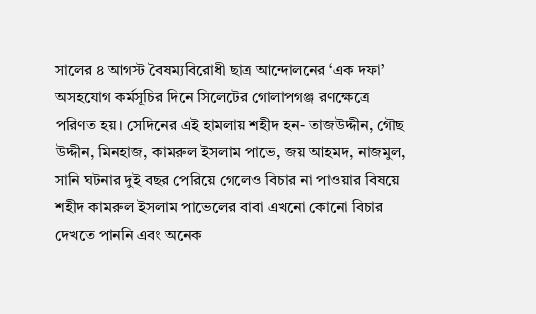সালের ৪ আগস্ট বৈষম্যবিরোধী ছাত্র আন্দোলনের ‘এক দফা’ অসহযোগ কর্মসূচির দিনে সিলেটের গোলাপগঞ্জ রণক্ষেত্রে পরিণত হয়। সেদিনের এই হামলায় শহীদ হন- তাজউদ্দীন, গৌছ উদ্দীন, মিনহাজ, কামরুল ইসলাম পাভে, জয় আহমদ, নাজমুল, সানি ঘটনার দুই বছর পেরিয়ে গেলেও বিচার না পাওয়ার বিষয়ে শহীদ কামরুল ইসলাম পাভেলের বাবা এখনো কোনো বিচার দেখতে পাননি এবং অনেক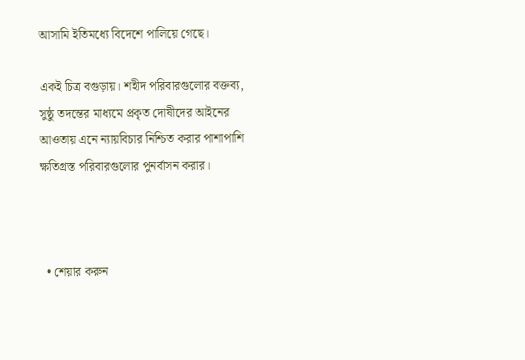আসামি ইতিমধ্যে বিদেশে পালিয়ে গেছে।

একই চিত্র বগুড়ায়। শহীদ পরিবারগুলোর বক্তব্য, সুষ্ঠু তদন্তের মাধ্যমে প্রকৃত দোষীদের আইনের আওতায় এনে ন্যায়বিচার নিশ্চিত করার পাশাপাশি ক্ষতিগ্রস্ত পরিবারগুলোর পুনর্বাসন করার।



  • শেয়ার করুন